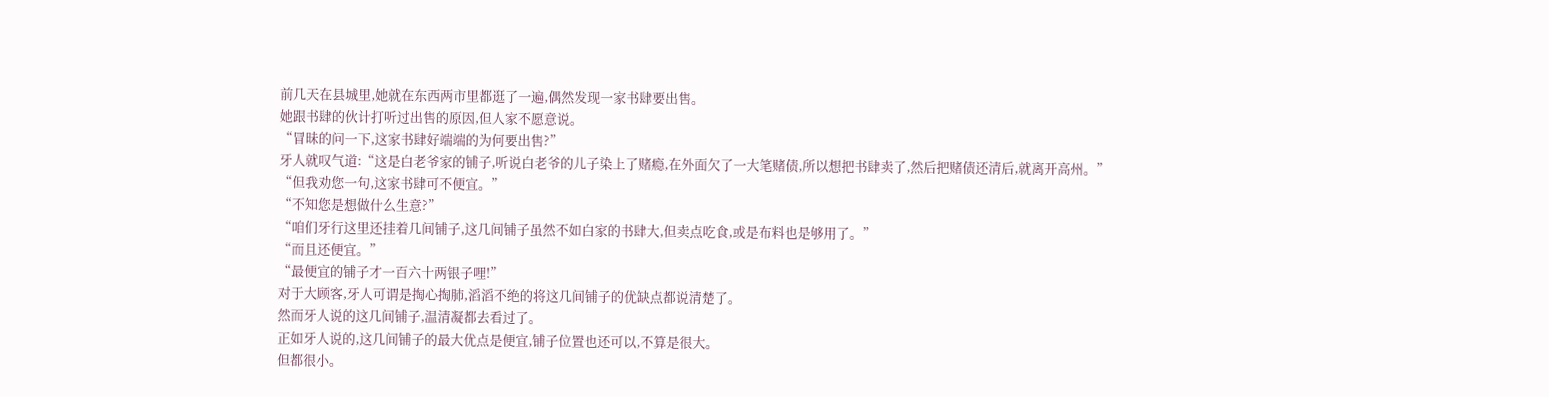前几天在县城里,她就在东西两市里都逛了一遍,偶然发现一家书肆要出售。
她跟书肆的伙计打听过出售的原因,但人家不愿意说。
“冒昧的问一下,这家书肆好端端的为何要出售?”
牙人就叹气道:“这是白老爷家的铺子,听说白老爷的儿子染上了赌瘾,在外面欠了一大笔赌债,所以想把书肆卖了,然后把赌债还清后,就离开高州。”
“但我劝您一句,这家书肆可不便宜。”
“不知您是想做什么生意?”
“咱们牙行这里还挂着几间铺子,这几间铺子虽然不如白家的书肆大,但卖点吃食,或是布料也是够用了。”
“而且还便宜。”
“最便宜的铺子才一百六十两银子哩!”
对于大顾客,牙人可谓是掏心掏肺,滔滔不绝的将这几间铺子的优缺点都说清楚了。
然而牙人说的这几间铺子,温清凝都去看过了。
正如牙人说的,这几间铺子的最大优点是便宜,铺子位置也还可以,不算是很大。
但都很小。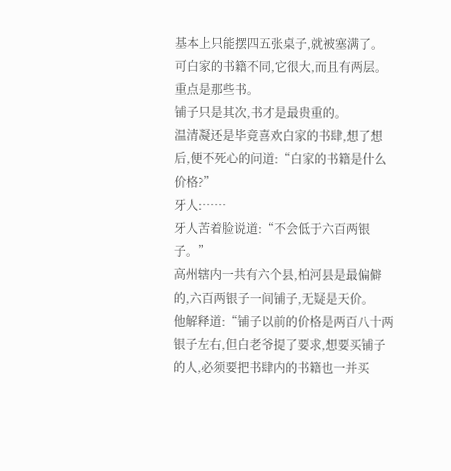基本上只能摆四五张桌子,就被塞满了。
可白家的书籍不同,它很大,而且有两层。
重点是那些书。
铺子只是其次,书才是最贵重的。
温清凝还是毕竟喜欢白家的书肆,想了想后,便不死心的问道:“白家的书籍是什么价格?”
牙人:……
牙人苦着脸说道:“不会低于六百两银子。”
高州辖内一共有六个县,柏河县是最偏僻的,六百两银子一间铺子,无疑是天价。
他解释道:“铺子以前的价格是两百八十两银子左右,但白老爷提了要求,想要买铺子的人,必须要把书肆内的书籍也一并买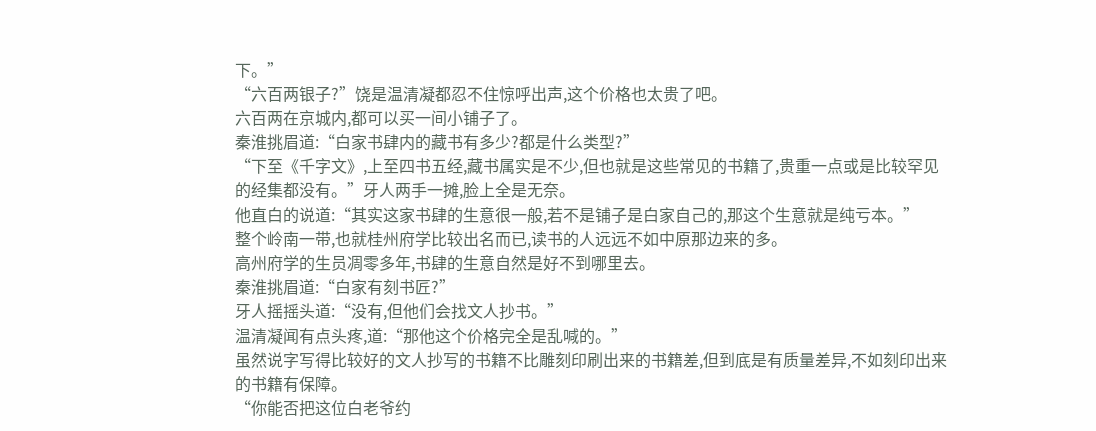下。”
“六百两银子?”饶是温清凝都忍不住惊呼出声,这个价格也太贵了吧。
六百两在京城内,都可以买一间小铺子了。
秦淮挑眉道:“白家书肆内的藏书有多少?都是什么类型?”
“下至《千字文》,上至四书五经,藏书属实是不少,但也就是这些常见的书籍了,贵重一点或是比较罕见的经集都没有。”牙人两手一摊,脸上全是无奈。
他直白的说道:“其实这家书肆的生意很一般,若不是铺子是白家自己的,那这个生意就是纯亏本。”
整个岭南一带,也就桂州府学比较出名而已,读书的人远远不如中原那边来的多。
高州府学的生员凋零多年,书肆的生意自然是好不到哪里去。
秦淮挑眉道:“白家有刻书匠?”
牙人摇摇头道:“没有,但他们会找文人抄书。”
温清凝闻有点头疼,道:“那他这个价格完全是乱喊的。”
虽然说字写得比较好的文人抄写的书籍不比雕刻印刷出来的书籍差,但到底是有质量差异,不如刻印出来的书籍有保障。
“你能否把这位白老爷约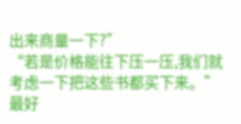出来商量一下?”
“若是价格能往下压一压,我们就考虑一下把这些书都买下来。”
最好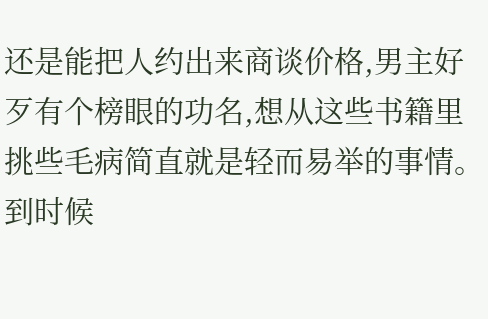还是能把人约出来商谈价格,男主好歹有个榜眼的功名,想从这些书籍里挑些毛病简直就是轻而易举的事情。
到时候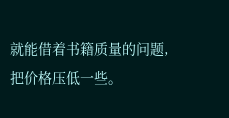就能借着书籍质量的问题,把价格压低一些。